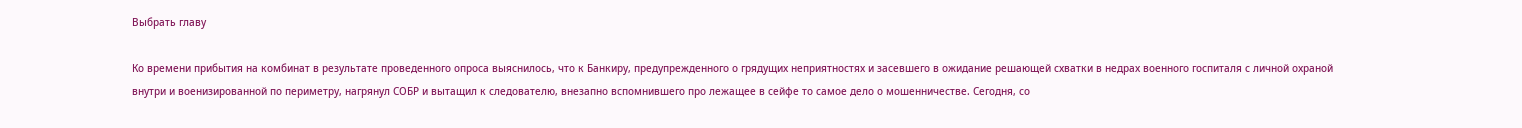Выбрать главу

Ко времени прибытия на комбинат в результате проведенного опроса выяснилось, что к Банкиру, предупрежденного о грядущих неприятностях и засевшего в ожидание решающей схватки в недрах военного госпиталя с личной охраной внутри и военизированной по периметру, нагрянул СОБР и вытащил к следователю, внезапно вспомнившего про лежащее в сейфе то самое дело о мошенничестве. Сегодня, со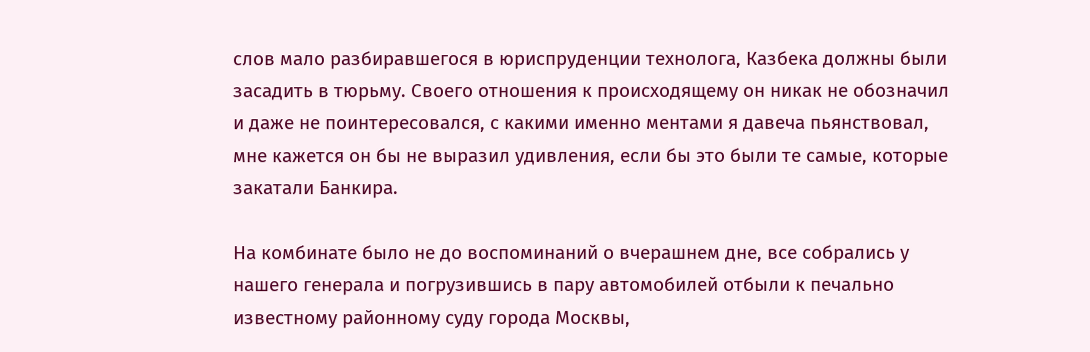слов мало разбиравшегося в юриспруденции технолога, Казбека должны были засадить в тюрьму. Своего отношения к происходящему он никак не обозначил и даже не поинтересовался, с какими именно ментами я давеча пьянствовал, мне кажется он бы не выразил удивления, если бы это были те самые, которые закатали Банкира.

На комбинате было не до воспоминаний о вчерашнем дне, все собрались у нашего генерала и погрузившись в пару автомобилей отбыли к печально известному районному суду города Москвы,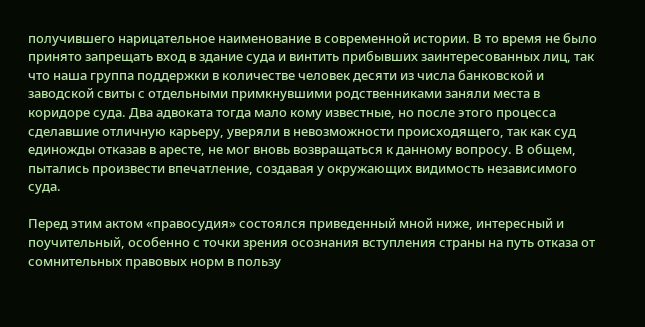получившего нарицательное наименование в современной истории. В то время не было принято запрещать вход в здание суда и винтить прибывших заинтересованных лиц, так что наша группа поддержки в количестве человек десяти из числа банковской и заводской свиты с отдельными примкнувшими родственниками заняли места в коридоре суда. Два адвоката тогда мало кому известные, но после этого процесса сделавшие отличную карьеру, уверяли в невозможности происходящего, так как суд единожды отказав в аресте, не мог вновь возвращаться к данному вопросу. В общем, пытались произвести впечатление, создавая у окружающих видимость независимого суда.

Перед этим актом «правосудия» состоялся приведенный мной ниже, интересный и поучительный, особенно с точки зрения осознания вступления страны на путь отказа от сомнительных правовых норм в пользу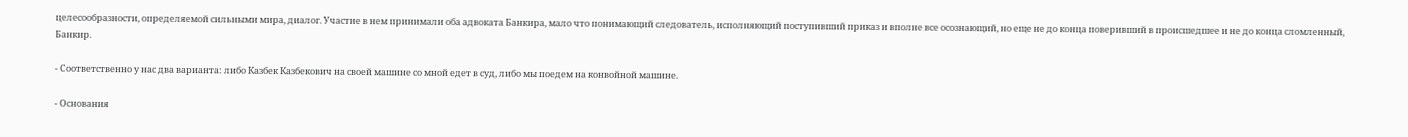целесообразности, определяемой сильными мира, диалог. Участие в нем принимали оба адвоката Банкира, мало что понимающий следователь, исполняющий поступивший приказ и вполне все осознающий, но еще не до конца поверивший в происшедшее и не до конца сломленный, Банкир.

- Соответственно у нас два варианта: либо Казбек Казбекович на своей машине со мной едет в суд, либо мы поедем на конвойной машине.

- Основания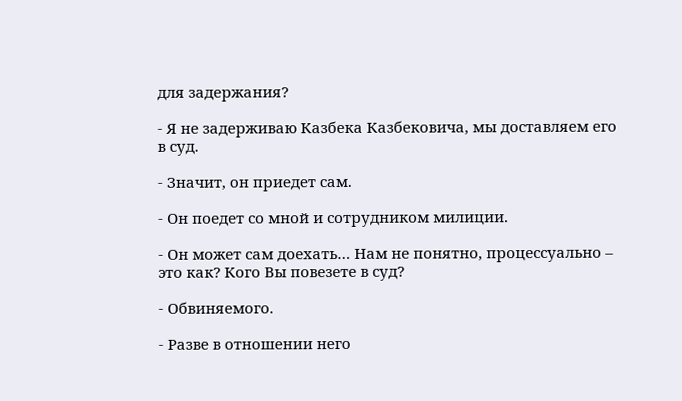для задержания?

- Я не задерживаю Казбека Казбековича, мы доставляем его в суд.

- Значит, он приедет сам.

- Он поедет со мной и сотрудником милиции.

- Он может сам доехать… Нам не понятно, процессуально – это как? Кого Вы повезете в суд?

- Обвиняемого.

- Разве в отношении него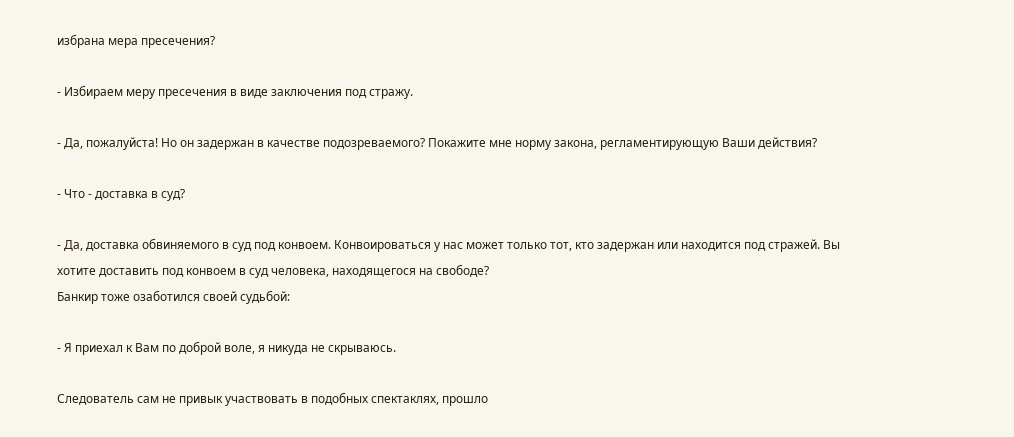избрана мера пресечения?

- Избираем меру пресечения в виде заключения под стражу.

- Да, пожалуйста! Но он задержан в качестве подозреваемого? Покажите мне норму закона, регламентирующую Ваши действия?

- Что - доставка в суд?

- Да, доставка обвиняемого в суд под конвоем. Конвоироваться у нас может только тот, кто задержан или находится под стражей. Вы хотите доставить под конвоем в суд человека, находящегося на свободе?
Банкир тоже озаботился своей судьбой:

- Я приехал к Вам по доброй воле, я никуда не скрываюсь.

Следователь сам не привык участвовать в подобных спектаклях, прошло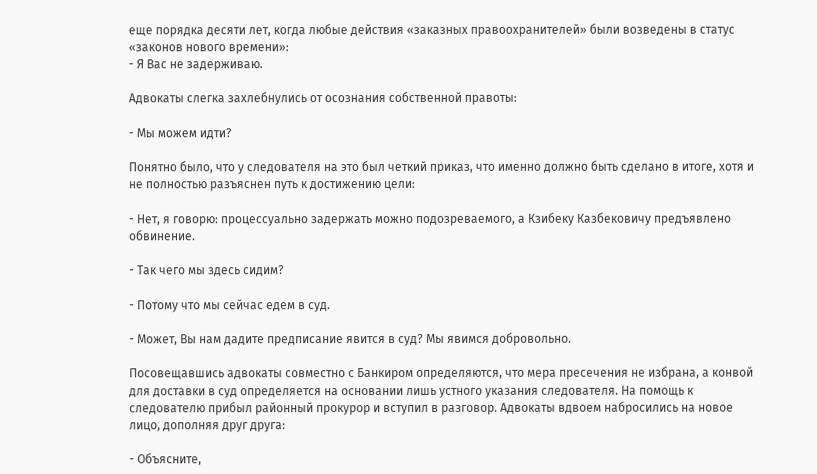еще порядка десяти лет, когда любые действия «заказных правоохранителей» были возведены в статус «законов нового времени»:
- Я Вас не задерживаю.

Адвокаты слегка захлебнулись от осознания собственной правоты:

- Мы можем идти?

Понятно было, что у следователя на это был четкий приказ, что именно должно быть сделано в итоге, хотя и не полностью разъяснен путь к достижению цели:

- Нет, я говорю: процессуально задержать можно подозреваемого, а Кзибеку Казбековичу предъявлено обвинение.

- Так чего мы здесь сидим?

- Потому что мы сейчас едем в суд.

- Может, Вы нам дадите предписание явится в суд? Мы явимся добровольно.

Посовещавшись адвокаты совместно с Банкиром определяются, что мера пресечения не избрана, а конвой для доставки в суд определяется на основании лишь устного указания следователя. На помощь к следователю прибыл районный прокурор и вступил в разговор. Адвокаты вдвоем набросились на новое лицо, дополняя друг друга:

- Объясните,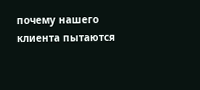почему нашего клиента пытаются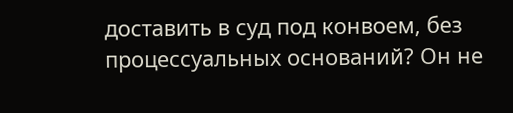доставить в суд под конвоем, без процессуальных оснований? Он не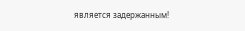является задержанным!